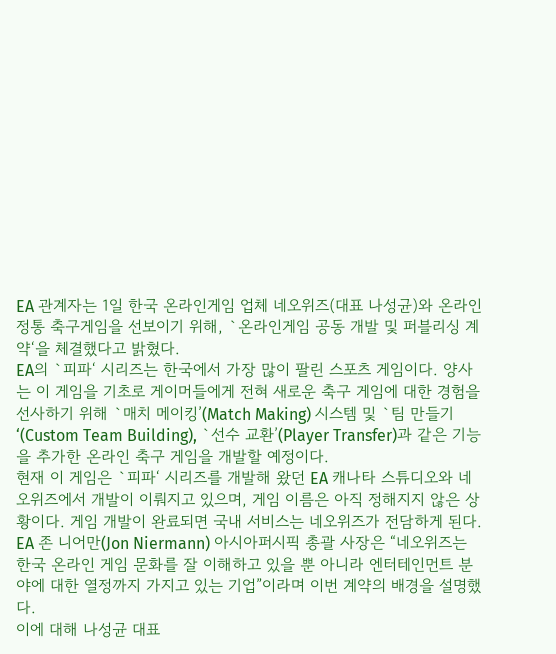EA 관계자는 1일 한국 온라인게임 업체 네오위즈(대표 나성균)와 온라인 정통 축구게임을 선보이기 위해, `온라인게임 공동 개발 및 퍼블리싱 계약‘을 체결했다고 밝혔다.
EA의 `피파‘ 시리즈는 한국에서 가장 많이 팔린 스포츠 게임이다. 양사는 이 게임을 기초로 게이머들에게 전혀 새로운 축구 게임에 대한 경험을 선사하기 위해 `매치 메이킹’(Match Making) 시스템 및 `팀 만들기‘(Custom Team Building), `선수 교환’(Player Transfer)과 같은 기능을 추가한 온라인 축구 게임을 개발할 예정이다.
현재 이 게임은 `피파‘ 시리즈를 개발해 왔던 EA 캐나타 스튜디오와 네오위즈에서 개발이 이뤄지고 있으며, 게임 이름은 아직 정해지지 않은 상황이다. 게임 개발이 완료되면 국내 서비스는 네오위즈가 전담하게 된다.
EA 존 니어만(Jon Niermann) 아시아퍼시픽 총괄 사장은 “네오위즈는 한국 온라인 게임 문화를 잘 이해하고 있을 뿐 아니라 엔터테인먼트 분야에 대한 열정까지 가지고 있는 기업”이라며 이번 계약의 배경을 설명했다.
이에 대해 나성균 대표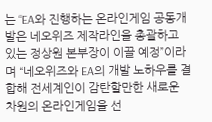는 “EA와 진행하는 온라인게임 공동개발은 네오위즈 제작라인을 총괄하고 있는 정상원 본부장이 이끌 예정”이라며 “네오위즈와 EA의 개발 노하우를 결합해 전세계인이 감탄할만한 새로운 차원의 온라인게임을 선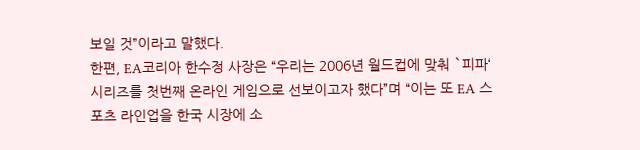보일 것”이라고 말했다.
한편, EA코리아 한수정 사장은 “우리는 2006년 월드컵에 맞춰 `피파‘ 시리즈를 첫번째 온라인 게임으로 선보이고자 했다”며 “이는 또 EA 스포츠 라인업을 한국 시장에 소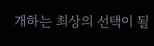개하는 최상의 선택이 될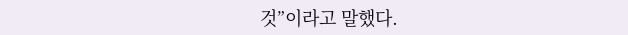것”이라고 말했다.